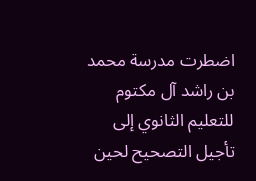اضطرت مدرسة محمد بن راشد آل مكتوم للتعليم الثانوي إلى تأجيل التصحيح لحين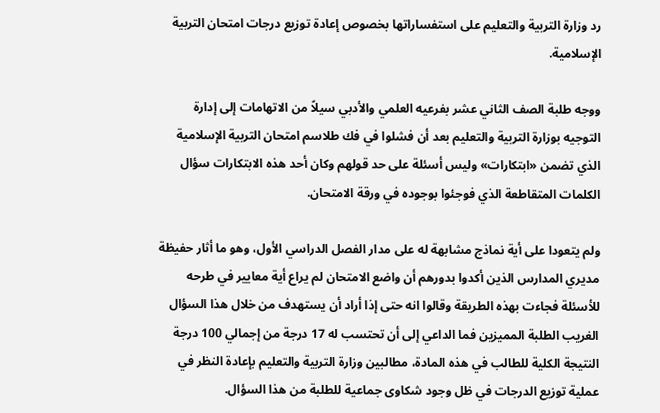رد وزارة التربية والتعليم على استفساراتها بخصوص إعادة توزيع درجات امتحان التربية الإسلامية.

ووجه طلبة الصف الثاني عشر بفرعيه العلمي والأدبي سيلاً من الاتهامات إلى إدارة التوجيه بوزارة التربية والتعليم بعد أن فشلوا في فك طلاسم امتحان التربية الإسلامية الذي تضمن «ابتكارات» وليس أسئلة على حد قولهم وكان أحد هذه الابتكارات سؤال الكلمات المتقاطعة الذي فوجئوا بوجوده في ورقة الامتحان.

ولم يتعودا على أية نماذج مشابهة له على مدار الفصل الدراسي الأول، وهو ما أثار حفيظة مديري المدارس الذين أكدوا بدورهم أن واضع الامتحان لم يراع أية معايير في طرحه للأسئلة فجاءت بهذه الطريقة وقالوا انه حتى إذا أراد أن يستهدف من خلال هذا السؤال الغريب الطلبة المميزين فما الداعي إلى أن تحتسب له 17 درجة من إجمالي 100 درجة النتيجة الكلية للطالب في هذه المادة، مطالبين وزارة التربية والتعليم بإعادة النظر في عملية توزيع الدرجات في ظل وجود شكاوى جماعية للطلبة من هذا السؤال.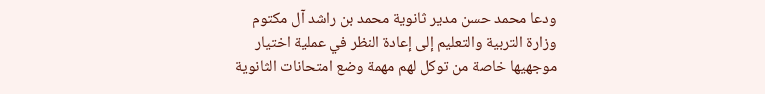ودعا محمد حسن مدير ثانوية محمد بن راشد آل مكتوم وزارة التربية والتعليم إلى إعادة النظر في عملية اختيار موجهيها خاصة من توكل لهم مهمة وضع امتحانات الثانوية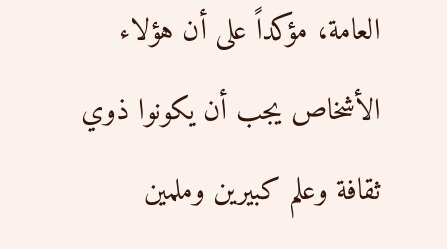العامة، مؤكداً على أن هؤلاء الأشخاص يجب أن يكونوا ذوي ثقافة وعلم كبيرين وملمين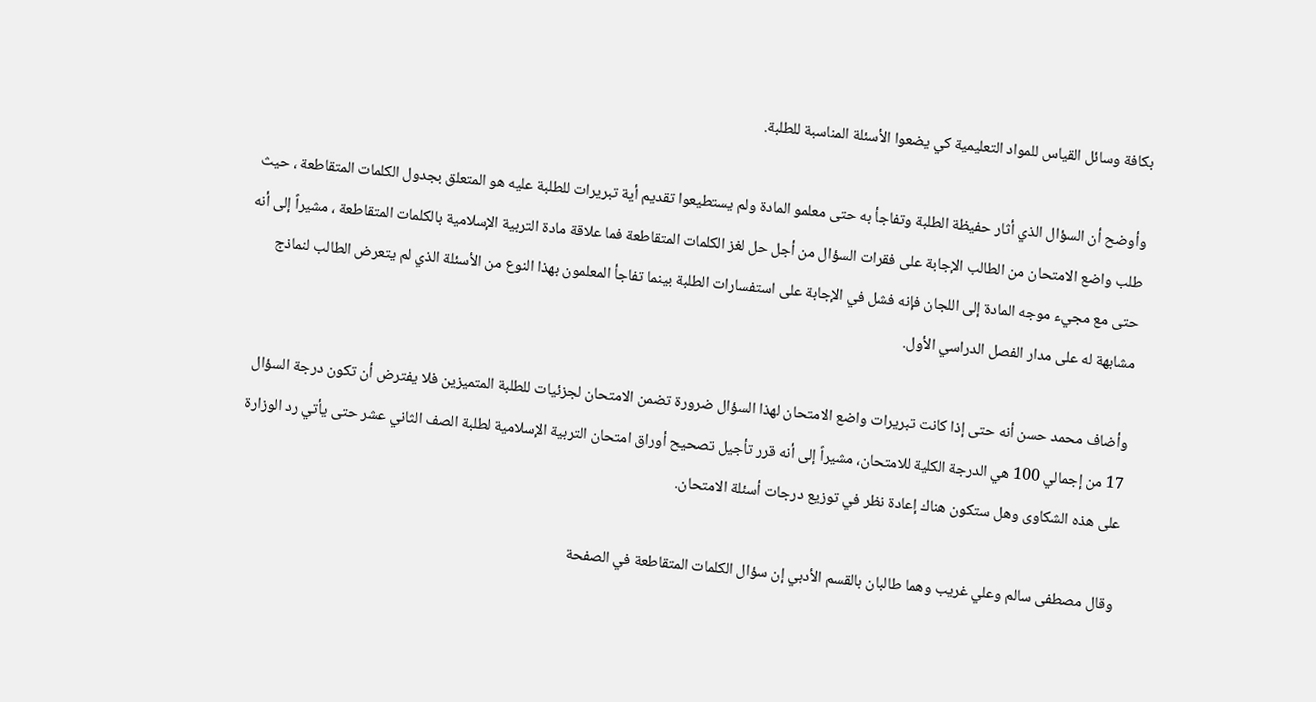بكافة وسائل القياس للمواد التعليمية كي يضعوا الأسئلة المناسبة للطلبة.

وأوضح أن السؤال الذي أثار حفيظة الطلبة وتفاجأ به حتى معلمو المادة ولم يستطيعوا تقديم أية تبريرات للطلبة عليه هو المتعلق بجدول الكلمات المتقاطعة ، حيث طلب واضع الامتحان من الطالب الإجابة على فقرات السؤال من أجل حل لغز الكلمات المتقاطعة فما علاقة مادة التربية الإسلامية بالكلمات المتقاطعة ، مشيراً إلى أنه حتى مع مجيء موجه المادة إلى اللجان فإنه فشل في الإجابة على استفسارات الطلبة بينما تفاجأ المعلمون بهذا النوع من الأسئلة الذي لم يتعرض الطالب لنماذج مشابهة له على مدار الفصل الدراسي الأول.

وأضاف محمد حسن أنه حتى إذا كانت تبريرات واضع الامتحان لهذا السؤال ضرورة تضمن الامتحان لجزئيات للطلبة المتميزين فلا يفترض أن تكون درجة السؤال 17 من إجمالي 100 هي الدرجة الكلية للامتحان، مشيراً إلى أنه قرر تأجيل تصحيح أوراق امتحان التربية الإسلامية لطلبة الصف الثاني عشر حتى يأتي رد الوزارة على هذه الشكاوى وهل ستكون هناك إعادة نظر في توزيع درجات أسئلة الامتحان.

وقال مصطفى سالم وعلي غريب وهما طالبان بالقسم الأدبي إن سؤال الكلمات المتقاطعة في الصفحة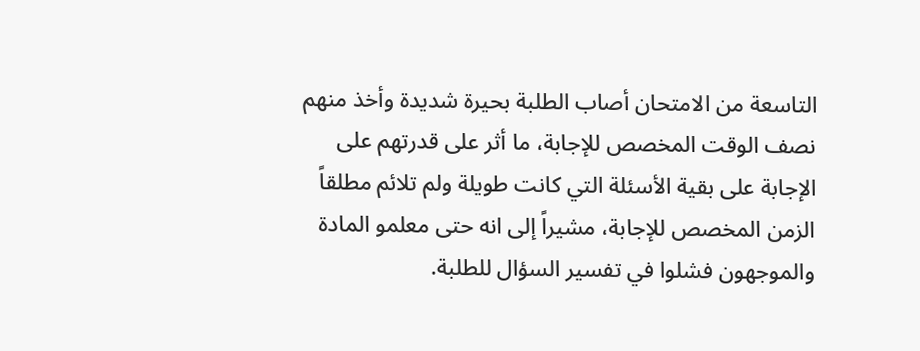التاسعة من الامتحان أصاب الطلبة بحيرة شديدة وأخذ منهم نصف الوقت المخصص للإجابة، ما أثر على قدرتهم على الإجابة على بقية الأسئلة التي كانت طويلة ولم تلائم مطلقاً الزمن المخصص للإجابة، مشيراً إلى انه حتى معلمو المادة والموجهون فشلوا في تفسير السؤال للطلبة.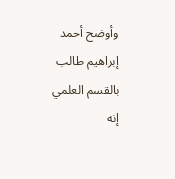وأوضح أحمد إبراهيم طالب بالقسم العلمي إنه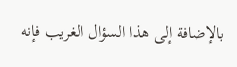بالإضافة إلى هذا السؤال الغريب فإنه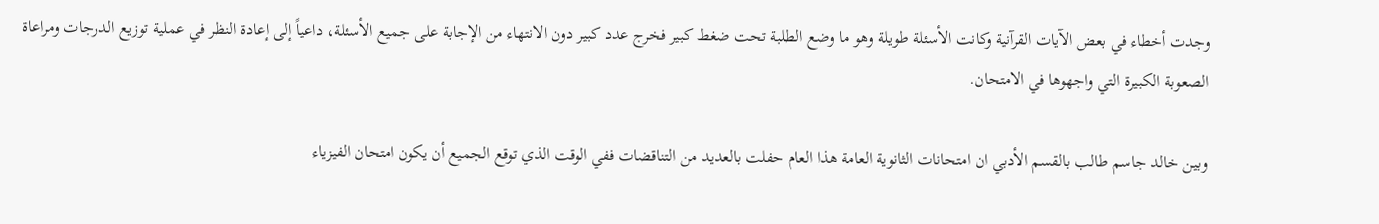وجدت أخطاء في بعض الآيات القرآنية وكانت الأسئلة طويلة وهو ما وضع الطلبة تحت ضغط كبير فخرج عدد كبير دون الانتهاء من الإجابة على جميع الأسئلة، داعياً إلى إعادة النظر في عملية توزيع الدرجات ومراعاة الصعوبة الكبيرة التي واجهوها في الامتحان.

وبين خالد جاسم طالب بالقسم الأدبي ان امتحانات الثانوية العامة هذا العام حفلت بالعديد من التناقضات ففي الوقت الذي توقع الجميع أن يكون امتحان الفيزياء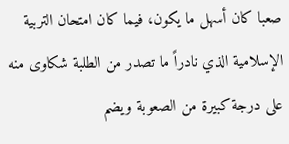صعبا كان أسهل ما يكون، فيما كان امتحان التربية الإسلامية الذي نادراً ما تصدر من الطلبة شكاوى منه على درجة كبيرة من الصعوبة ويضم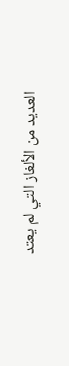العديد من الألغاز التي لم يعتد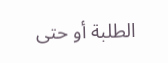الطلبة أو حتى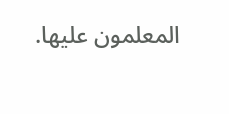المعلمون عليها.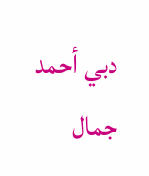دبي أحمد جمال